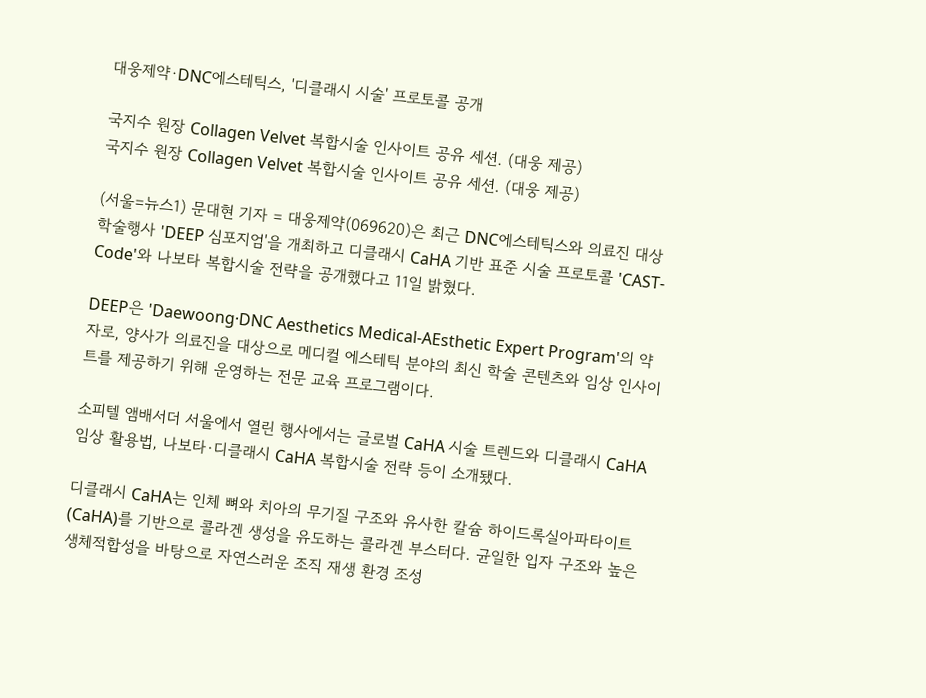대웅제약·DNC에스테틱스, '디클래시 시술' 프로토콜 공개

국지수 원장 Collagen Velvet 복합시술 인사이트 공유 세션. (대웅 제공)
국지수 원장 Collagen Velvet 복합시술 인사이트 공유 세션. (대웅 제공)

(서울=뉴스1) 문대현 기자 = 대웅제약(069620)은 최근 DNC에스테틱스와 의료진 대상 학술행사 'DEEP 심포지엄'을 개최하고 디클래시 CaHA 기반 표준 시술 프로토콜 'CAST-Code'와 나보타 복합시술 전략을 공개했다고 11일 밝혔다.

DEEP은 'Daewoong·DNC Aesthetics Medical-AEsthetic Expert Program'의 약자로, 양사가 의료진을 대상으로 메디컬 에스테틱 분야의 최신 학술 콘텐츠와 임상 인사이트를 제공하기 위해 운영하는 전문 교육 프로그램이다.

소피텔 앰배서더 서울에서 열린 행사에서는 글로벌 CaHA 시술 트렌드와 디클래시 CaHA 임상 활용법, 나보타·디클래시 CaHA 복합시술 전략 등이 소개됐다.

디클래시 CaHA는 인체 뼈와 치아의 무기질 구조와 유사한 칼슘 하이드록실아파타이트(CaHA)를 기반으로 콜라겐 생성을 유도하는 콜라겐 부스터다. 균일한 입자 구조와 높은 생체적합성을 바탕으로 자연스러운 조직 재생 환경 조성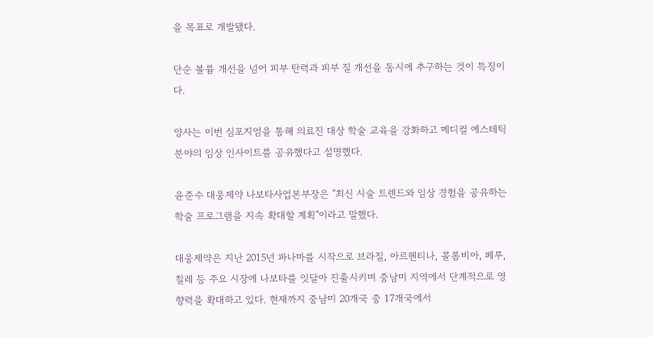을 목표로 개발됐다.

단순 볼륨 개선을 넘어 피부 탄력과 피부 질 개선을 동시에 추구하는 것이 특징이다.

양사는 이번 심포지엄을 통해 의료진 대상 학술 교육을 강화하고 메디컬 에스테틱 분야의 임상 인사이트를 공유했다고 설명했다.

윤준수 대웅제약 나보타사업본부장은 "최신 시술 트렌드와 임상 경험을 공유하는 학술 프로그램을 지속 확대할 계획"이라고 말했다.

대웅제약은 지난 2015년 파나마를 시작으로 브라질, 아르헨티나, 콜롬비아, 페루, 칠레 등 주요 시장에 나보타를 잇달아 진출시키며 중남미 지역에서 단계적으로 영향력을 확대하고 있다. 현재까지 중남미 20개국 중 17개국에서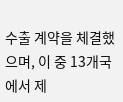수출 계약을 체결했으며, 이 중 13개국에서 제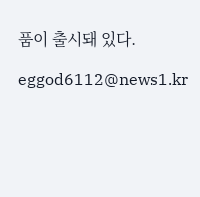품이 출시돼 있다.

eggod6112@news1.kr